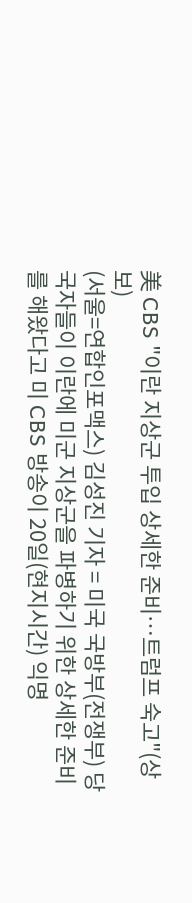美 CBS "이란 지상군 투입 상세한 준비…트럼프 숙고"(상보)
(서울=연합인포맥스) 김성진 기자 = 미국 국방부(전쟁부) 당국자들이 이란에 미군 지상군을 파병하기 위한 상세한 준비를 해왔다고 미 CBS 방송이 20일(현지시간) 익명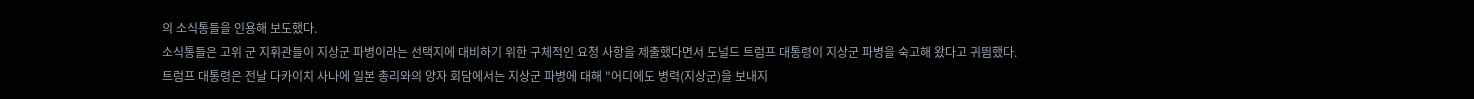의 소식통들을 인용해 보도했다.
소식통들은 고위 군 지휘관들이 지상군 파병이라는 선택지에 대비하기 위한 구체적인 요청 사항을 제출했다면서 도널드 트럼프 대통령이 지상군 파병을 숙고해 왔다고 귀띔했다.
트럼프 대통령은 전날 다카이치 사나에 일본 총리와의 양자 회담에서는 지상군 파병에 대해 "어디에도 병력(지상군)을 보내지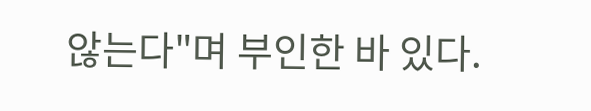않는다"며 부인한 바 있다.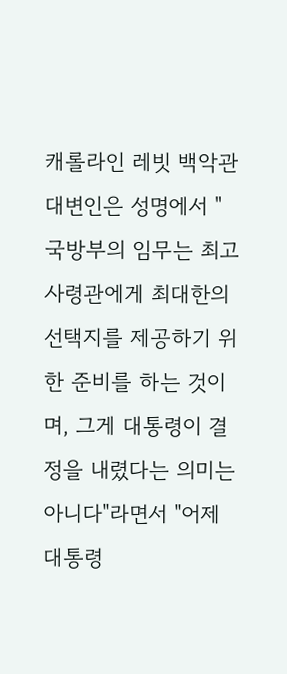캐롤라인 레빗 백악관 대변인은 성명에서 "국방부의 임무는 최고 사령관에게 최대한의 선택지를 제공하기 위한 준비를 하는 것이며, 그게 대통령이 결정을 내렸다는 의미는 아니다"라면서 "어제 대통령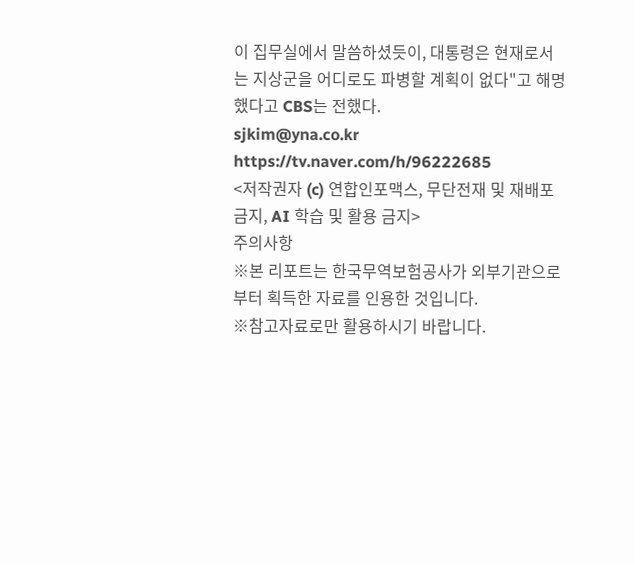이 집무실에서 말씀하셨듯이, 대통령은 현재로서는 지상군을 어디로도 파병할 계획이 없다"고 해명했다고 CBS는 전했다.
sjkim@yna.co.kr
https://tv.naver.com/h/96222685
<저작권자 (c) 연합인포맥스, 무단전재 및 재배포 금지, AI 학습 및 활용 금지>
주의사항
※본 리포트는 한국무역보험공사가 외부기관으로부터 획득한 자료를 인용한 것입니다.
※참고자료로만 활용하시기 바랍니다.